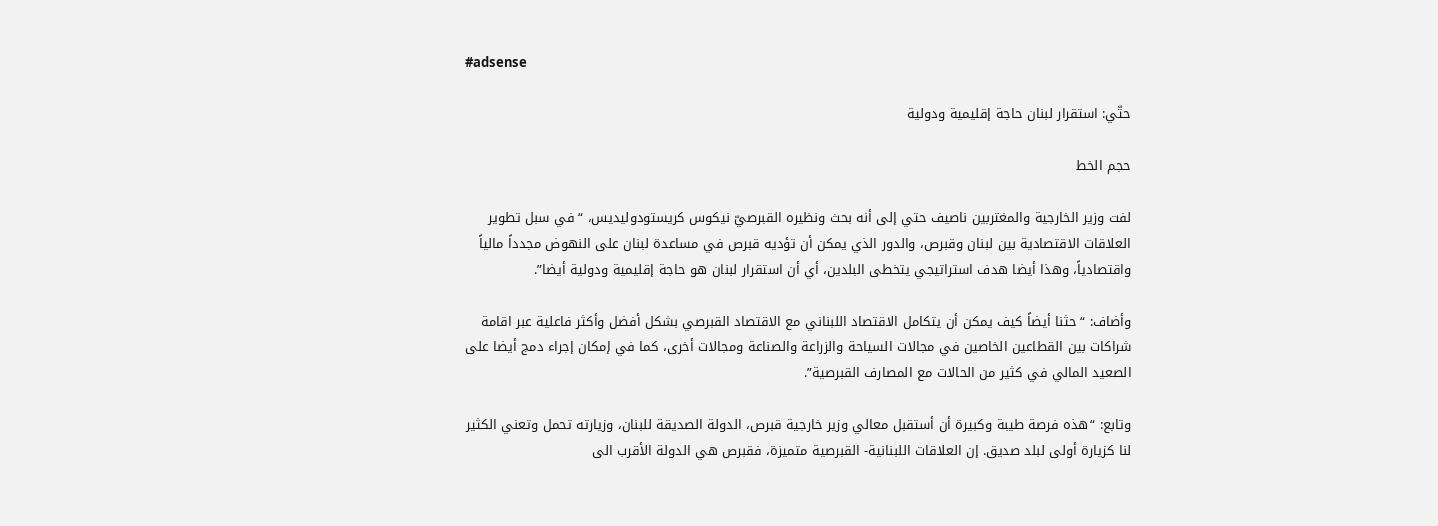#adsense

حتّي: استقرار لبنان حاجة إقليمية ودولية

حجم الخط

لفت وزير الخارجية والمغتربين ناصيف حتي إلى أنه بحث ونظيره القبرصيّ نيكوس كريستودوليديس، “في سبل تطوير العلاقات الاقتصادية بين لبنان وقبرص، والدور الذي يمكن أن تؤديه قبرص في مساعدة لبنان على النهوض مجدداً مالياً واقتصادياً، وهذا أيضا هدف استراتيجي يتخطى البلدين، أي أن استقرار لبنان هو حاجة إقليمية ودولية أيضا”.

وأضاف: “حثنا أيضاً كيف يمكن أن يتكامل الاقتصاد اللبناني مع الاقتصاد القبرصي بشكل أفضل وأكثر فاعلية عبر اقامة شراكات بين القطاعين الخاصين في مجالات السياحة والزراعة والصناعة ومجالات أخرى، كما في إمكان إجراء دمج أيضا على الصعيد المالي في كثير من الحالات مع المصارف القبرصية”.

وتابع: “هذه فرصة طيبة وكبيرة أن أستقبل معالي وزير خارجية قبرص، الدولة الصديقة للبنان، وزيارته تحمل وتعني الكثير لنا كزيارة أولى لبلد صديق. إن العلاقات اللبنانية- القبرصية متميزة، فقبرص هي الدولة الأقرب الى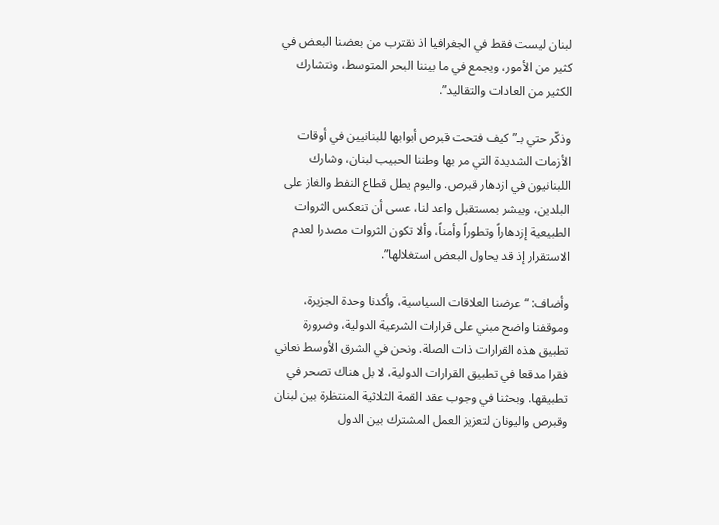لبنان ليست فقط في الجغرافيا اذ نقترب من بعضنا البعض في كثير من الأمور، ويجمع في ما بيننا البحر المتوسط، ونتشارك الكثير من العادات والتقاليد”.

وذكّر حتي بـ”كيف فتحت قبرص أبوابها للبنانيين في أوقات الأزمات الشديدة التي مر بها وطننا الحبيب لبنان، وشارك اللبنانيون في ازدهار قبرص. واليوم يطل قطاع النفط والغاز على البلدين، ويبشر بمستقبل واعد لنا، عسى أن تنعكس الثروات الطبيعية إزدهاراً وتطوراً وأمناً، وألا تكون الثروات مصدرا لعدم الاستقرار إذ قد يحاول البعض استغلالها”.

وأضاف: “عرضنا العلاقات السياسية، وأكدنا وحدة الجزيرة، وموقفنا واضح مبني على قرارات الشرعية الدولية، وضرورة تطبيق هذه القرارات ذات الصلة. ونحن في الشرق الأوسط نعاني فقرا مدقعا في تطبيق القرارات الدولية، لا بل هناك تصحر في تطبيقها. وبحثنا في وجوب عقد القمة الثلاثية المنتظرة بين لبنان وقبرص واليونان لتعزيز العمل المشترك بين الدول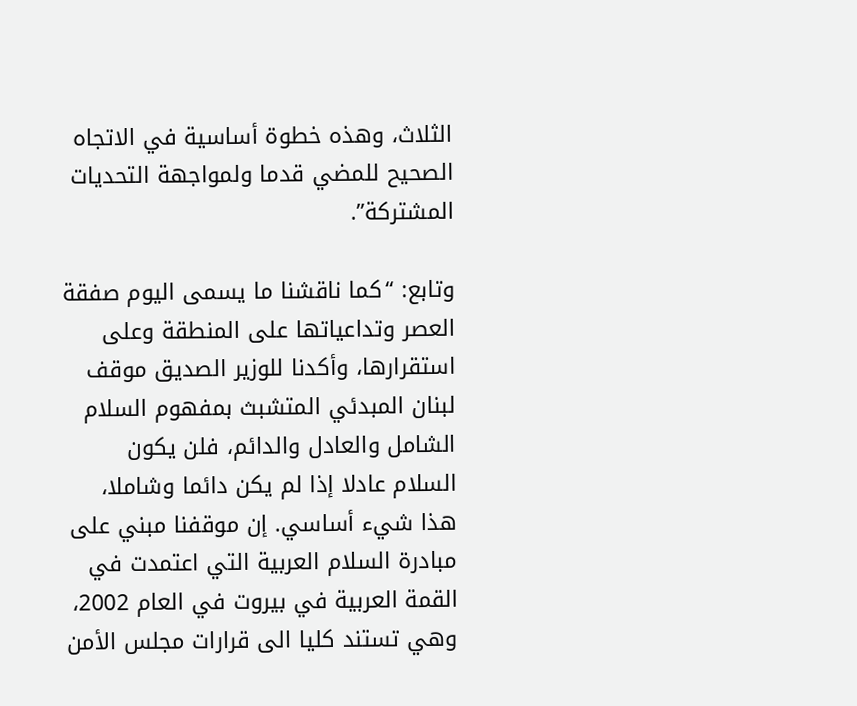الثلاث، وهذه خطوة أساسية في الاتجاه الصحيح للمضي قدما ولمواجهة التحديات المشتركة”.

وتابع: “كما ناقشنا ما يسمى اليوم صفقة العصر وتداعياتها على المنطقة وعلى استقرارها، وأكدنا للوزير الصديق موقف لبنان المبدئي المتشبث بمفهوم السلام الشامل والعادل والدائم، فلن يكون السلام عادلا إذا لم يكن دائما وشاملا، هذا شيء أساسي. إن موقفنا مبني على مبادرة السلام العربية التي اعتمدت في القمة العربية في بيروت في العام 2002، وهي تستند كليا الى قرارات مجلس الأمن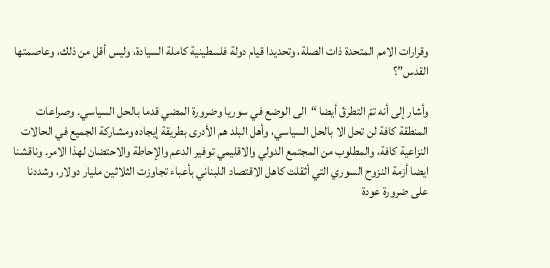وقرارات الامم المتحدة ذات الصلة، وتحديدا قيام دولة فلسطينية كاملة السيادة، وليس أقل من ذلك، وعاصمتها القدس”؟

وأشار إلى أنه تمّ التطرقّ أيضا “الى الوضع في سوريا وضرورة المضي قدما بالحل السياسي. وصراعات المنطقة كافة لن تحل الا بالحل السياسي، وأهل البلد هم الأدرى بطريقة إيجاده ومشاركة الجميع في الحالات النزاعية كافة، والمطلوب من المجتمع الدولي والاقليمي توفير الدعم والإحاطة والاحتضان لهذا الامر. وناقشنا ايضا أزمة النزوح السوري التي أثقلت كاهل الاقتصاد اللبناني بأعباء تجاوزت الثلاثين مليار دولار، وشددنا على ضرورة عودة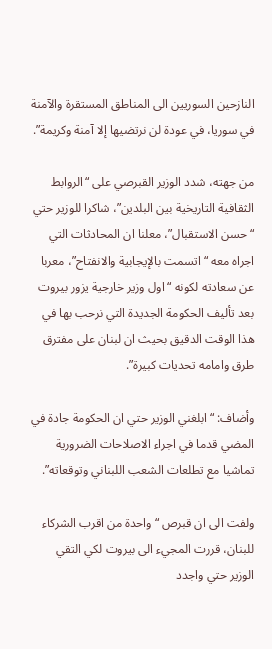النازحين السوريين الى المناطق المستقرة والآمنة في سوريا، في عودة لن نرتضيها إلا آمنة وكريمة”.

من جهته، شدد الوزير القبرصي على “الروابط الثقافية التاريخية بين البلدين”، شاكرا للوزير حتي “حسن الاستقبال”، معلنا ان المحادثات التي اجراه معه “اتسمت بالإيجابية والانفتاح”، معربا عن سعادته لكونه “اول وزير خارجية يزور بيروت بعد تأليف الحكومة الجديدة التي نرحب بها في هذا الوقت الدقيق بحيث ان لبنان على مفترق طرق وامامه تحديات كبيرة”.

وأضاف: “ابلغني الوزير حتي ان الحكومة جادة في المضي قدما في اجراء الاصلاحات الضرورية تماشيا مع تطلعات الشعب اللبناني وتوقعاته”.

ولفت الى ان قبرص “واحدة من اقرب الشركاء للبنان، قررت المجيء الى بيروت لكي التقي الوزير حتي واجدد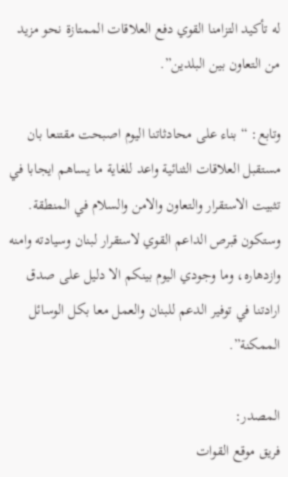له تأكيد التزامنا القوي دفع العلاقات الممتازة نحو مزيد من التعاون بين البلدين”.

وتابع: “بناء على محادثاتنا اليوم اصبحت مقتنعا بان مستقبل العلاقات الثنائية واعد للغاية ما يساهم ايجابا في تثبيت الاستقرار والتعاون والامن والسلام في المنطقة. وستكون قبرص الداعم القوي لاستقرار لبنان وسيادته وامنه وازدهاره، وما وجودي اليوم بينكم الا دليل على صدق ارادتنا في توفير الدعم للبنان والعمل معا بكل الوسائل الممكنة”.

المصدر:
فريق موقع القوات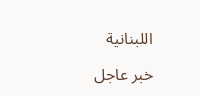اللبنانية

خبر عاجل